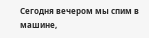Сегодня вечером мы спим в машине,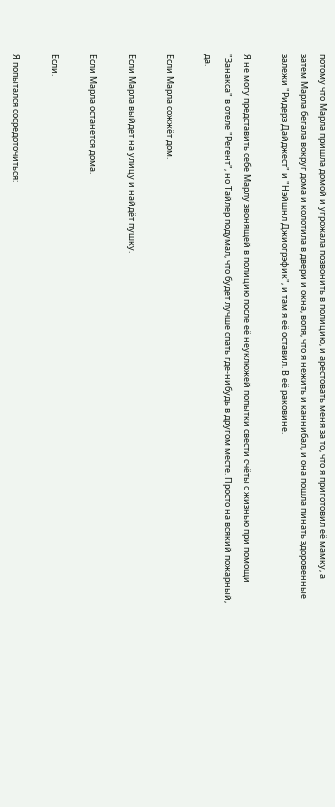потому что Марла пришла домой и угрожала позвонить в полицию, и арестовать меня за то, что я приготовил её мамку, а затем Марла бегала вокруг дома и колотила в двери и окна, вопя, что я нежить и каннибал, и она пошла пинать здоровенные залежи "Ридерз Дайджест" и "Нэйшнл Джиогрэфик", и там я её оставил. В её раковине.

Я не могу представить себе Марлу звонящей в полицию после её неуклюжей попытки свести счёты с жизнью при помощи "Занакса" в отеле "Регент", но Тайлер подумал, что будет лучше спать где-нибудь в другом месте. Просто на всякий пожарный, да.

Если Марла сожжёт дом.

Если Марла выйдет на улицу и найдёт пушку.

Если Марла останется дома.

Если.

Я попытался сосредоточиться: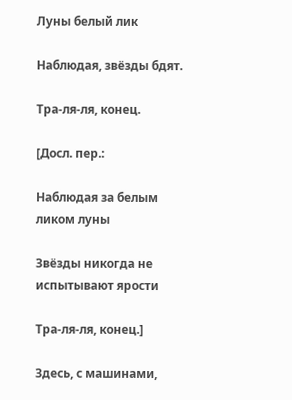Луны белый лик

Наблюдая, звёзды бдят.

Тра-ля-ля, конец.

[Досл. пер.:

Наблюдая за белым ликом луны

Звёзды никогда не испытывают ярости

Тра-ля-ля, конец.]

Здесь, с машинами,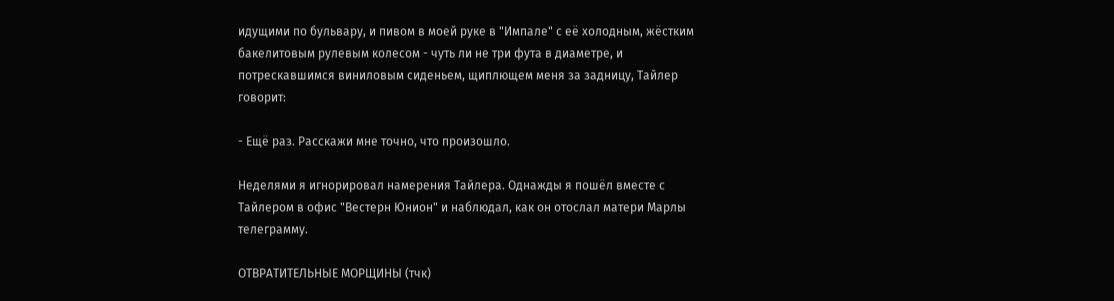идущими по бульвару, и пивом в моей руке в "Импале" с её холодным, жёстким бакелитовым рулевым колесом - чуть ли не три фута в диаметре, и потрескавшимся виниловым сиденьем, щиплющем меня за задницу, Тайлер говорит:

- Ещё раз. Расскажи мне точно, что произошло.

Неделями я игнорировал намерения Тайлера. Однажды я пошёл вместе с Тайлером в офис "Вестерн Юнион" и наблюдал, как он отослал матери Марлы телеграмму.

ОТВРАТИТЕЛЬНЫЕ МОРЩИНЫ (тчк)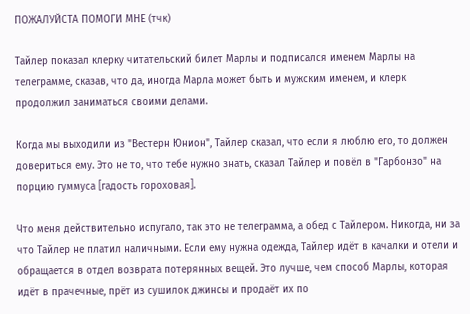ПОЖАЛУЙСТА ПОМОГИ МНЕ (тчк)

Тайлер показал клерку читательский билет Марлы и подписался именем Марлы на телеграмме, сказав, что да, иногда Марла может быть и мужским именем, и клерк продолжил заниматься своими делами.

Когда мы выходили из "Вестерн Юнион", Тайлер сказал, что если я люблю его, то должен довериться ему. Это не то, что тебе нужно знать, сказал Тайлер и повёл в "Гарбонзо" на порцию гуммуса [гадость гороховая].

Что меня действительно испугало, так это не телеграмма, а обед с Тайлером. Никогда, ни за что Тайлер не платил наличными. Если ему нужна одежда, Тайлер идёт в качалки и отели и обращается в отдел возврата потерянных вещей. Это лучше, чем способ Марлы, которая идёт в прачечные, прёт из сушилок джинсы и продаёт их по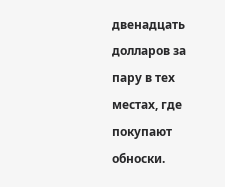двенадцать долларов за пару в тех местах, где покупают обноски.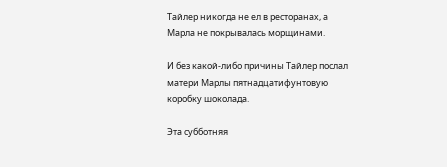Тайлер никогда не ел в ресторанах, а Марла не покрывалась морщинами.

И без какой-либо причины Тайлер послал матери Марлы пятнадцатифунтовую коробку шоколада.

Эта субботняя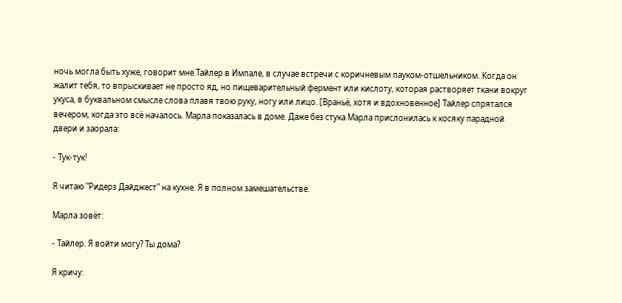ночь могла быть хуже, говорит мне Тайлер в Импале, в случае встречи с коричневым пауком-отшельником. Когда он жалит тебя, то впрыскивает не просто яд, но пищеварительный фермент или кислоту, которая растворяет ткани вокруг укуса, в буквальном смысле слова плавя твою руку, ногу или лицо. [Враньё, хотя и вдохновенное] Тайлер спрятался вечером, когда это всё началось. Марла показалась в доме. Даже без стука Марла прислонилась к косяку парадной двери и заорала:

- Тук-тук!

Я читаю "Ридерз Дайджест" на кухне. Я в полном замешательстве.

Марла зовёт:

- Тайлер. Я войти могу? Ты дома?

Я кричу: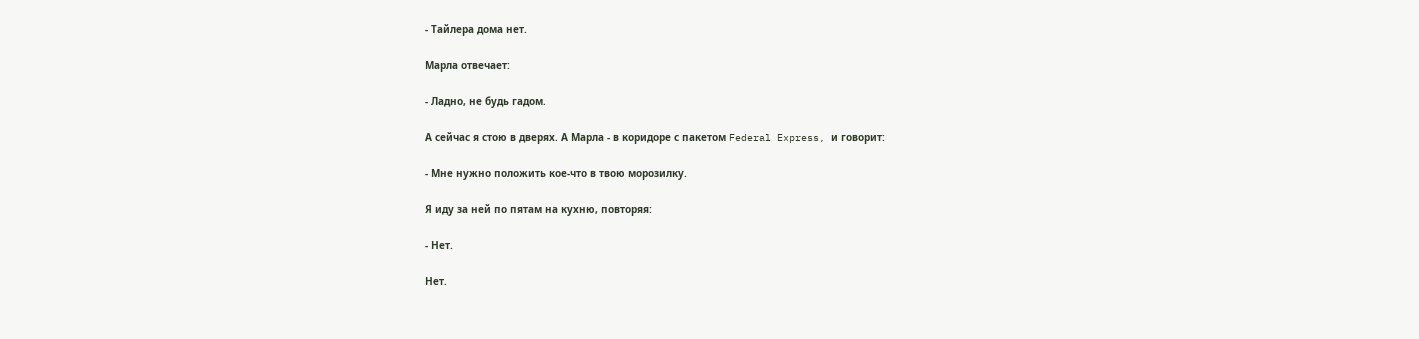- Тайлера дома нет.

Марла отвечает:

- Ладно, не будь гадом.

А сейчас я стою в дверях. А Марла - в коридоре с пакетом Federal Express, и говорит:

- Мне нужно положить кое-что в твою морозилку.

Я иду за ней по пятам на кухню, повторяя:

- Нет.

Нет.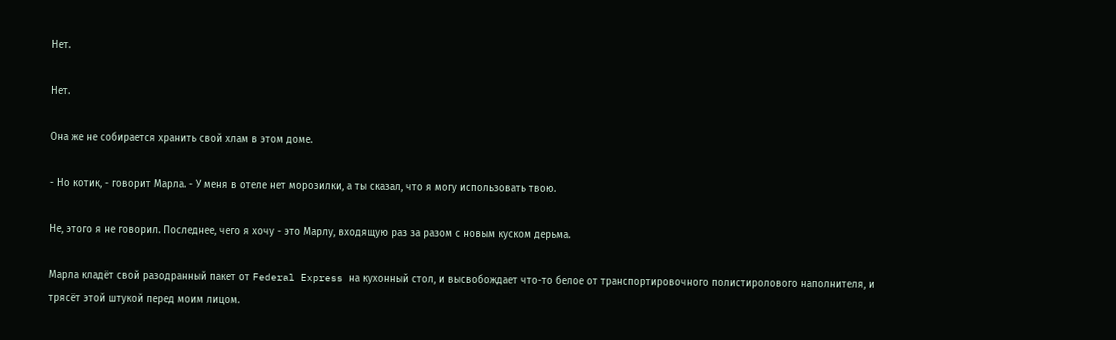Нет.

Нет.

Она же не собирается хранить свой хлам в этом доме.

- Но котик, - говорит Марла. - У меня в отеле нет морозилки, а ты сказал, что я могу использовать твою.

Не, этого я не говорил. Последнее, чего я хочу - это Марлу, входящую раз за разом с новым куском дерьма.

Марла кладёт свой разодранный пакет от Federal Express на кухонный стол, и высвобождает что-то белое от транспортировочного полистиролового наполнителя, и трясёт этой штукой перед моим лицом.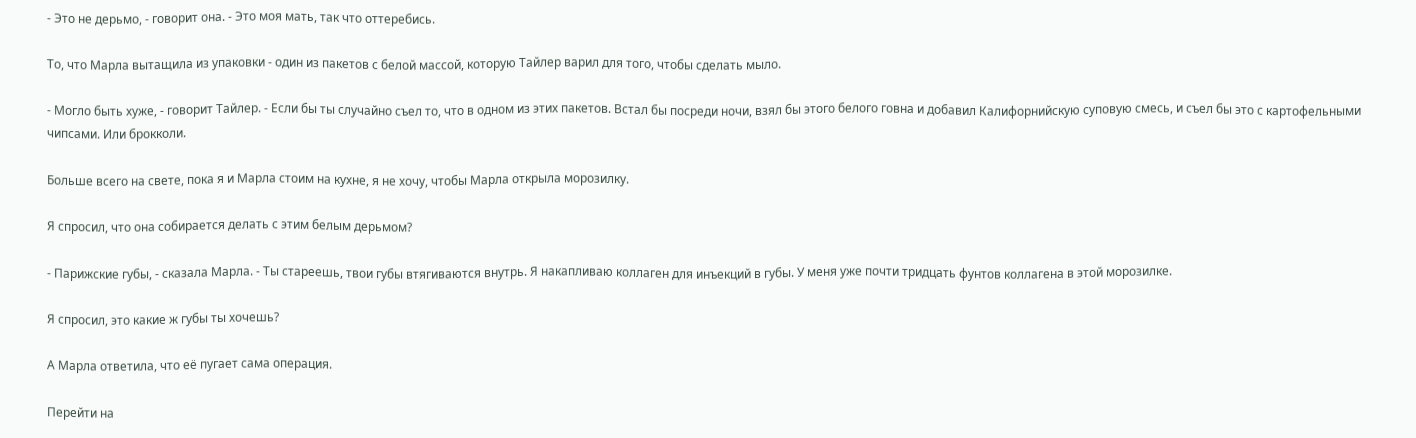- Это не дерьмо, - говорит она. - Это моя мать, так что оттеребись.

То, что Марла вытащила из упаковки - один из пакетов с белой массой, которую Тайлер варил для того, чтобы сделать мыло.

- Могло быть хуже, - говорит Тайлер. - Если бы ты случайно съел то, что в одном из этих пакетов. Встал бы посреди ночи, взял бы этого белого говна и добавил Калифорнийскую суповую смесь, и съел бы это с картофельными чипсами. Или брокколи.

Больше всего на свете, пока я и Марла стоим на кухне, я не хочу, чтобы Марла открыла морозилку.

Я спросил, что она собирается делать с этим белым дерьмом?

- Парижские губы, - сказала Марла. - Ты стареешь, твои губы втягиваются внутрь. Я накапливаю коллаген для инъекций в губы. У меня уже почти тридцать фунтов коллагена в этой морозилке.

Я спросил, это какие ж губы ты хочешь?

А Марла ответила, что её пугает сама операция.

Перейти на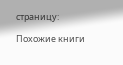страницу:

Похожие книги